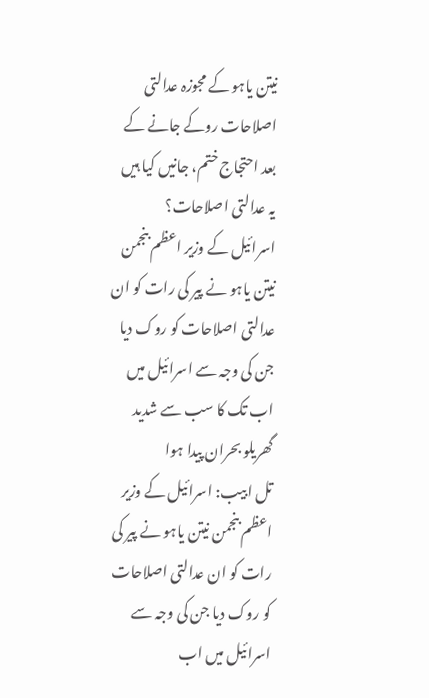نیتن یاہو کے مجوزہ عدالتی اصلاحات روکے جانے کے بعد احتجاج ختم، جانیں کیا ہیں یہ عدالتی اصلاحات؟
اسرائیل کے وزیر اعظم بنجمن نیتن یاہو نے پیر کی رات کو ان عدالتی اصلاحات کو روک دیا جن کی وجہ سے اسرائیل میں اب تک کا سب سے شدید گھریلو بحران پیدا ہوا
تل ابیب: اسرائیل کے وزیر اعظم بنجمن نیتن یاہو نے پیر کی رات کو ان عدالتی اصلاحات کو روک دیا جن کی وجہ سے اسرائیل میں اب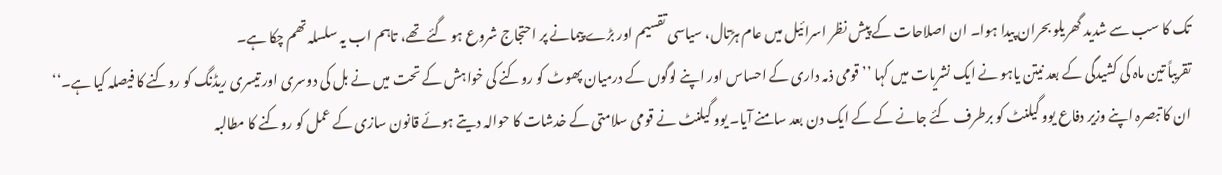تک کا سب سے شدید گھریلو بحران پیدا ہوا۔ ان اصلاحات کے پیش نظر اسرائیل میں عام ہڑتال، سیاسی تقسیم اور بڑے پیمانے پر احتجاج شروع ہو گئے تھے، تاہم اب یہ سلسلہ تھم چکا ہے۔
تقریباً تین ماہ کی کشیدگی کے بعد نیتن یاہو نے ایک نشریات میں کہا ’’قومی ذمہ داری کے احساس اور اپنے لوگوں کے درمیان پھوٹ کو روکنے کی خواہش کے تحت میں نے بل کی دوسری اور تیسری ریڈنگ کو روکنے کا فیصلہ کیا ہے۔‘‘
ان کا تبصرہ اپنے وزیر دفاع یوو گیلنٹ کو برطرف کئے جانے کے کے ایک دن بعد سامنے آیا۔ یوو گیلنٹ نے قومی سلامتی کے خدشات کا حوالہ دیتے ہوئے قانون سازی کے عمل کو روکنے کا مطالبہ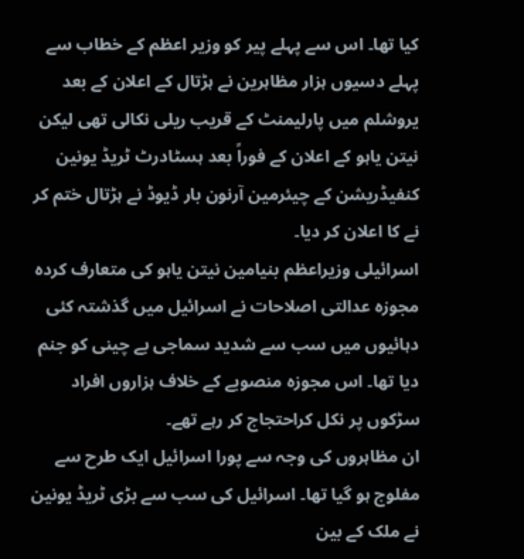کیا تھا۔ اس سے پہلے پیر کو وزیر اعظم کے خطاب سے پہلے دسیوں ہزار مظاہرین نے ہڑتال کے اعلان کے بعد یروشلم میں پارلیمنٹ کے قریب ریلی نکالی تھی لیکن نیتن یاہو کے اعلان کے فوراً بعد ہسٹادرٹ ٹریڈ یونین کنفیڈریشن کے چیئرمین آرنون بار ڈیوڈ نے ہڑتال ختم کر نے کا اعلان کر دیا۔
اسرائیلی وزیراعظم بنیامین نیتن یاہو کی متعارف کردہ مجوزہ عدالتی اصلاحات نے اسرائیل میں گذشتہ کئی دہائیوں میں سب سے شدید سماجی بے چینی کو جنم دیا تھا۔ اس مجوزہ منصوبے کے خلاف ہزاروں افراد سڑکوں پر نکل کراحتجاج کر رہے تھے۔
ان مظاہروں کی وجہ سے پورا اسرائیل ایک طرح سے مفلوج ہو گیا تھا۔ اسرائیل کی سب سے بڑی ٹریڈ یونین نے ملک کے بین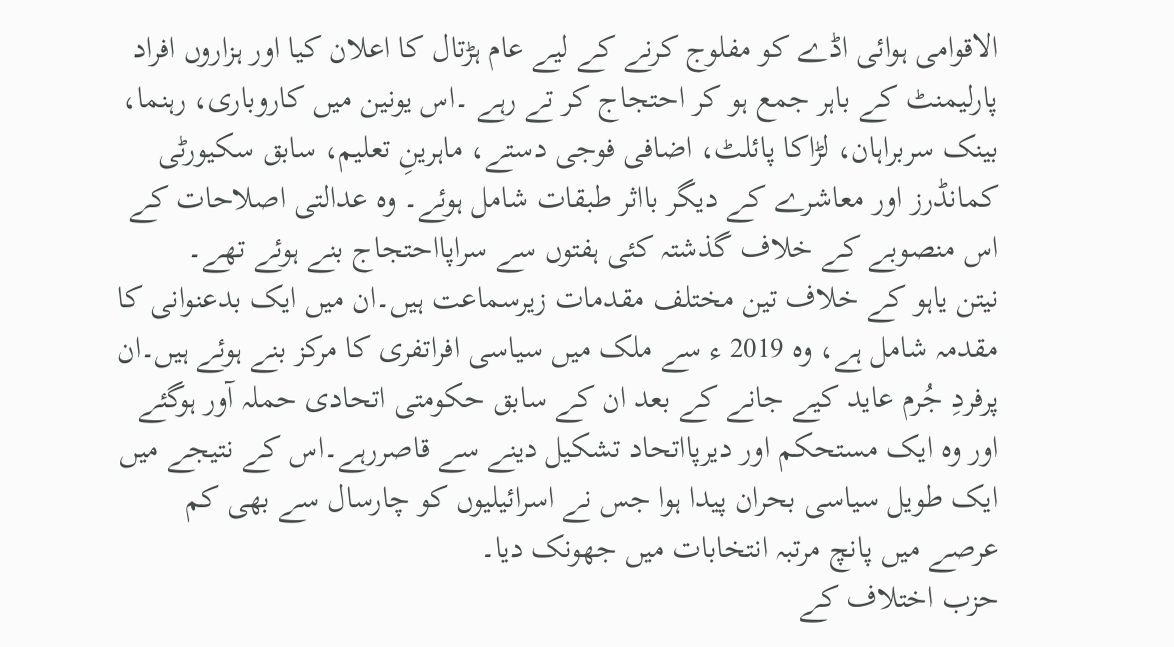الاقوامی ہوائی اڈے کو مفلوج کرنے کے لیے عام ہڑتال کا اعلان کیا اور ہزاروں افراد پارلیمنٹ کے باہر جمع ہو کر احتجاج کر تے رہے ۔اس یونین میں کاروباری، رہنما، بینک سربراہان، لڑاکا پائلٹ، اضافی فوجی دستے، ماہرینِ تعلیم، سابق سکیورٹی کمانڈرز اور معاشرے کے دیگر بااثر طبقات شامل ہوئے۔ وہ عدالتی اصلاحات کے اس منصوبے کے خلاف گذشتہ کئی ہفتوں سے سراپااحتجاج بنے ہوئے تھے۔
نیتن یاہو کے خلاف تین مختلف مقدمات زیرسماعت ہیں۔ان میں ایک بدعنوانی کا مقدمہ شامل ہے، وہ 2019 ء سے ملک میں سیاسی افراتفری کا مرکز بنے ہوئے ہیں۔ان پرفردِ جُرم عاید کیے جانے کے بعد ان کے سابق حکومتی اتحادی حملہ آور ہوگئے اور وہ ایک مستحکم اور دیرپااتحاد تشکیل دینے سے قاصررہے۔اس کے نتیجے میں ایک طویل سیاسی بحران پیدا ہوا جس نے اسرائیلیوں کو چارسال سے بھی کم عرصے میں پانچ مرتبہ انتخابات میں جھونک دیا۔
حزب اختلاف کے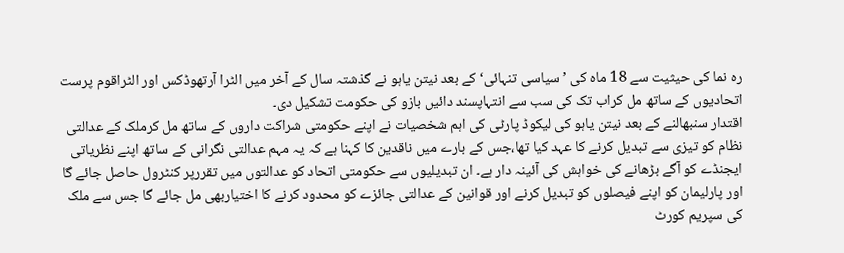رہ نما کی حیثیت سے 18 ماہ کی ’سیاسی تنہائی‘ کے بعد نیتن یاہو نے گذشتہ سال کے آخر میں الٹرا آرتھوڈکس اور الٹراقوم پرست اتحادیوں کے ساتھ مل کراب تک کی سب سے انتہاپسند دائیں بازو کی حکومت تشکیل دی۔
اقتدار سنبھالنے کے بعد نیتن یاہو کی لیکوڈ پارٹی کی اہم شخصیات نے اپنے حکومتی شراکت داروں کے ساتھ مل کرملک کے عدالتی نظام کو تیزی سے تبدیل کرنے کا عہد کیا تھا،جس کے بارے میں ناقدین کا کہنا ہے کہ یہ مہم عدالتی نگرانی کے ساتھ اپنے نظریاتی ایجنڈے کو آگے بڑھانے کی خواہش کی آئینہ دار ہے۔ ان تبدیلیوں سے حکومتی اتحاد کو عدالتوں میں تقررپر کنٹرول حاصل جائے گا اور پارلیمان کو اپنے فیصلوں کو تبدیل کرنے اور قوانین کے عدالتی جائزے کو محدود کرنے کا اختیاربھی مل جائے گا جس سے ملک کی سپریم کورٹ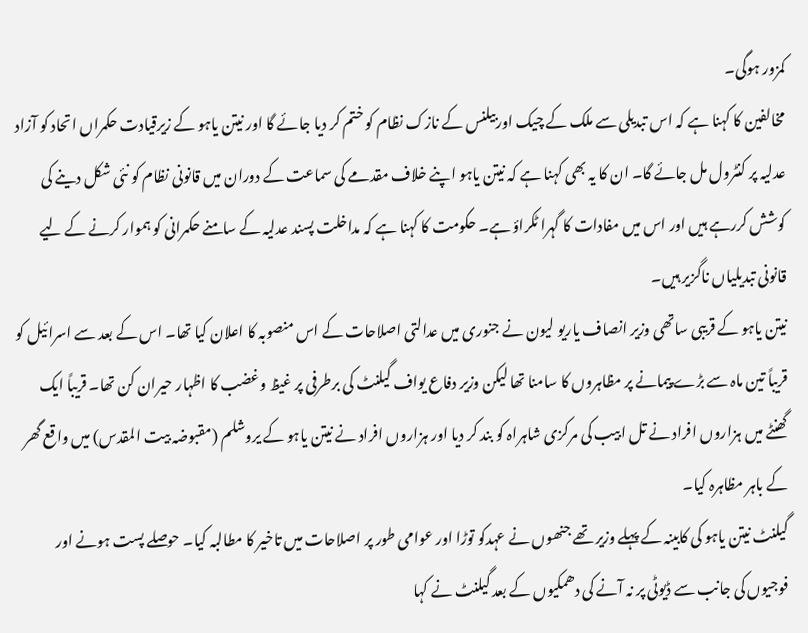کمزور ہوگی۔
مخالفین کا کہنا ہے کہ اس تبدیلی سے ملک کے چیک اوربیلنس کے نازک نظام کو ختم کر دیا جائے گا اور نیتن یاہو کے زیرقیادت حکمراں اتحاد کو آزاد عدلیہ پر کنٹرول مل جائے گا۔ ان کا یہ بھی کہنا ہے کہ نیتن یاہو اپنے خلاف مقدمے کی سماعت کے دوران میں قانونی نظام کو نئی شکل دینے کی کوشش کررہے ہیں اور اس میں مفادات کا گہرا ٹکراؤ ہے۔ حکومت کا کہنا ہے کہ مداخلت پسند عدلیہ کے سامنے حکمرانی کو ہموار کرنے کے لیے قانونی تبدیلیاں ناگزیر ہیں۔
نیتن یاہو کے قریبی ساتھی وزیر انصاف یاریو لیون نے جنوری میں عدالتی اصلاحات کے اس منصوبہ کا اعلان کیا تھا۔ اس کے بعد سے اسرائیل کو قریباً تین ماہ سے بڑے پیمانے پر مظاہروں کا سامنا تھا لیکن وزیر دفاع یواف گیلنٹ کی برطرفی پر غیظ وغضب کا اظہار حیران کن تھا۔ قریباً ایک گھنٹے میں ہزاروں افراد نے تل ابیب کی مرکزی شاہراہ کو بند کر دیا اور ہزاروں افراد نے نیتن یاہو کے یروشلم (مقبوضہ بیت المقدس) میں واقع گھر کے باہر مظاہرہ کیا۔
گیلنٹ نیتن یاہو کی کابینہ کے پہلے وزیر تھے جنھوں نے عہدکو توڑا اور عوامی طور پر اصلاحات میں تاخیر کا مطالبہ کیا۔ حوصلے پست ہونے اور فوجیوں کی جانب سے ڈیوٹی پر نہ آنے کی دھمکیوں کے بعد گیلنٹ نے کہا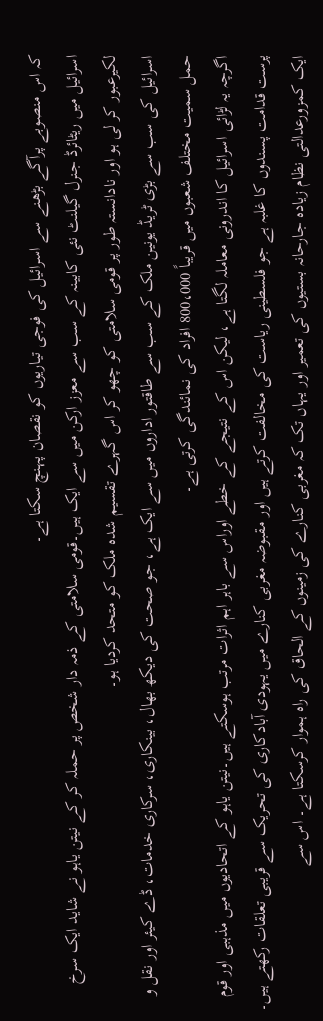کہ اس منصوبے پرآگے بڑھنے سے اسرائیل کی فوجی تیاریوں کو نقصان پہنچ سکتا ہے۔
اسرائیل میں ریٹائرڈ جنرل گیلنٹ نئی کابینہ کے سب سے معزز ارکن میں سے ایک ہیں۔قومی سلامتی کے ذمہ دار شخص پر حملہ کر کے نیتن یاہو نے شاید ایک سرخ لکیرعبور کر لی ہو اور نادانستہ طور پر قومی سلامتی کو چھو کر اس گہرے تقسیم شدہ ملک کو متحد کردیا ہو۔
اسرائیل کی سب سے بڑی ٹریڈ یونین ملک کے سب سے طاقتور اداروں میں سے ایک ہے، جو صحت کی دیکھ بھال، بینکاری، سرکاری خدمات، ڈے کیئر اور نقل و حمل سمیت مختلف شعبوں میں قریباً 800،000 افراد کی نمائندگی کرتی ہے۔
اگرچہ یہ لڑائی اسرائیل کا اندرونی معاملہ لگتا ہے، لیکن اس کے نتیجے کے خطے اوراس سے باہر اہم اثرات مرتب ہوسکتے ہیں۔نیتن یاہو کے اتحادیوں میں مذہبی اور قوم پرست قدامت پسندوں کا غلبہ ہے جو فلسطینی ریاست کی مخالفت کرتے ہیں اور مقبوضہ مغربی کنارے میں یہودی آبادکاری کی تحریک سے قریبی تعلقات رکھتے ہیں۔ ایک کمزورعدالتی نظام زیادہ جارحانہ بستیوں کی تعمیر اور یہاں تک کہ مغربی کنارے کی زمینوں کے الحاق کی راہ ہموار کرسکتا ہے۔ اس سے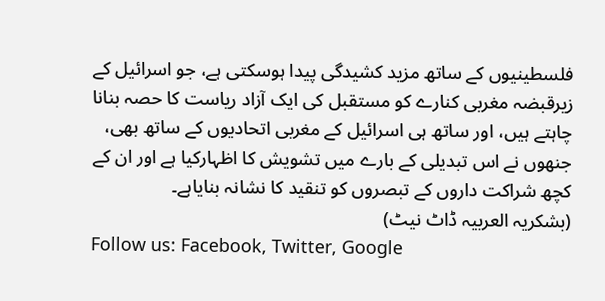فلسطینیوں کے ساتھ مزید کشیدگی پیدا ہوسکتی ہے، جو اسرائیل کے زیرقبضہ مغربی کنارے کو مستقبل کی ایک آزاد ریاست کا حصہ بنانا چاہتے ہیں، اور ساتھ ہی اسرائیل کے مغربی اتحادیوں کے ساتھ بھی، جنھوں نے اس تبدیلی کے بارے میں تشویش کا اظہارکیا ہے اور ان کے کچھ شراکت داروں کے تبصروں کو تنقید کا نشانہ بنایاہے۔
(بشکریہ العربیہ ڈاٹ نیٹ)
Follow us: Facebook, Twitter, Google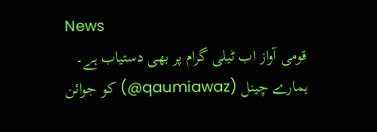News
قومی آواز اب ٹیلی گرام پر بھی دستیاب ہے۔ ہمارے چینل (qaumiawaz@) کو جوائن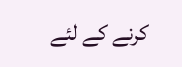کرنے کے لئے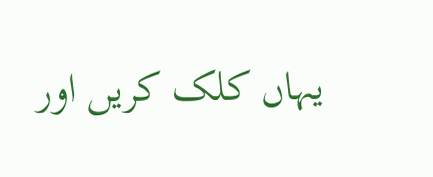یہاں کلک کریں اور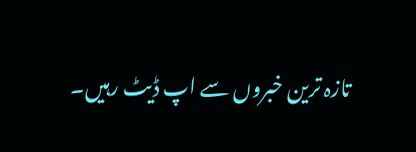تازہ ترین خبروں سے اپ ڈیٹ رہیں۔